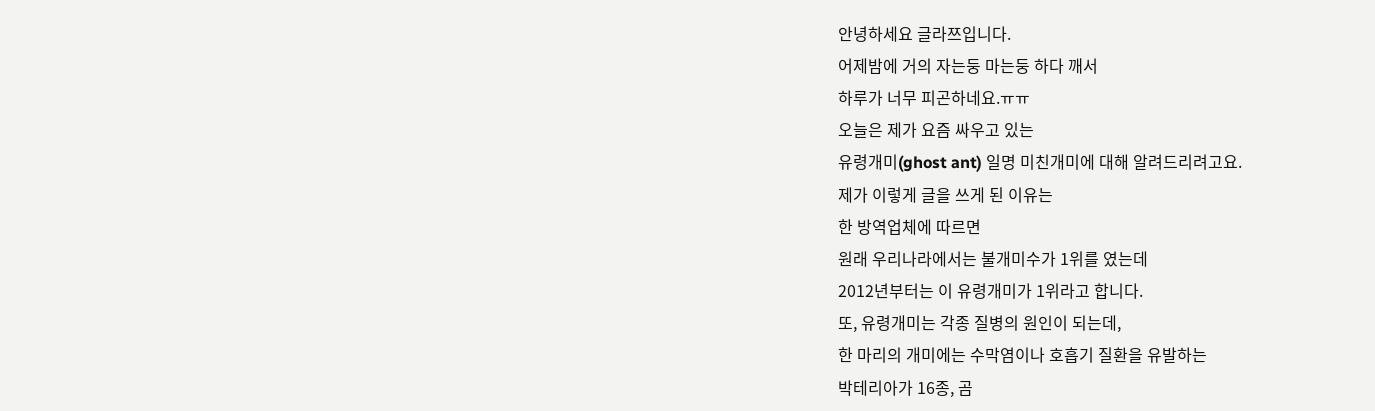안녕하세요 글라쯔입니다.
어제밤에 거의 자는둥 마는둥 하다 깨서
하루가 너무 피곤하네요.ㅠㅠ
오늘은 제가 요즘 싸우고 있는
유령개미(ghost ant) 일명 미친개미에 대해 알려드리려고요.
제가 이렇게 글을 쓰게 된 이유는
한 방역업체에 따르면
원래 우리나라에서는 불개미수가 1위를 였는데
2012년부터는 이 유령개미가 1위라고 합니다.
또, 유령개미는 각종 질병의 원인이 되는데,
한 마리의 개미에는 수막염이나 호흡기 질환을 유발하는
박테리아가 16종, 곰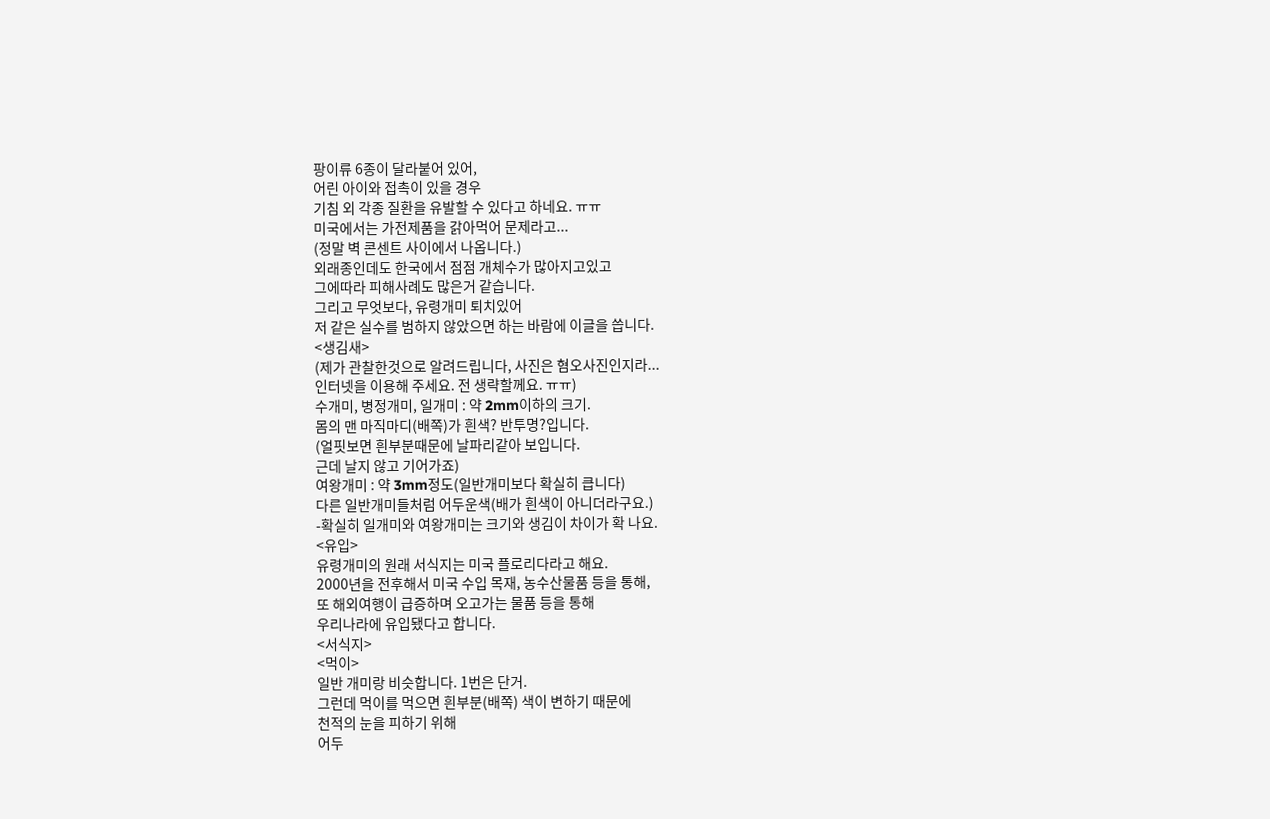팡이류 6종이 달라붙어 있어,
어린 아이와 접촉이 있을 경우
기침 외 각종 질환을 유발할 수 있다고 하네요. ㅠㅠ
미국에서는 가전제품을 갉아먹어 문제라고...
(정말 벽 콘센트 사이에서 나옵니다.)
외래종인데도 한국에서 점점 개체수가 많아지고있고
그에따라 피해사례도 많은거 같습니다.
그리고 무엇보다, 유령개미 퇴치있어
저 같은 실수를 범하지 않았으면 하는 바람에 이글을 씁니다.
<생김새>
(제가 관찰한것으로 알려드립니다, 사진은 혐오사진인지라...
인터넷을 이용해 주세요. 전 생략할께요. ㅠㅠ)
수개미, 병정개미, 일개미 : 약 2mm이하의 크기.
몸의 맨 마직마디(배쪽)가 흰색? 반투명?입니다.
(얼핏보면 흰부분때문에 날파리같아 보입니다.
근데 날지 않고 기어가죠)
여왕개미 : 약 3mm정도(일반개미보다 확실히 큽니다)
다른 일반개미들처럼 어두운색(배가 흰색이 아니더라구요.)
-확실히 일개미와 여왕개미는 크기와 생김이 차이가 확 나요.
<유입>
유령개미의 원래 서식지는 미국 플로리다라고 해요.
2000년을 전후해서 미국 수입 목재, 농수산물품 등을 통해,
또 해외여행이 급증하며 오고가는 물품 등을 통해
우리나라에 유입됐다고 합니다.
<서식지>
<먹이>
일반 개미랑 비슷합니다. 1번은 단거.
그런데 먹이를 먹으면 흰부분(배쪽) 색이 변하기 때문에
천적의 눈을 피하기 위해
어두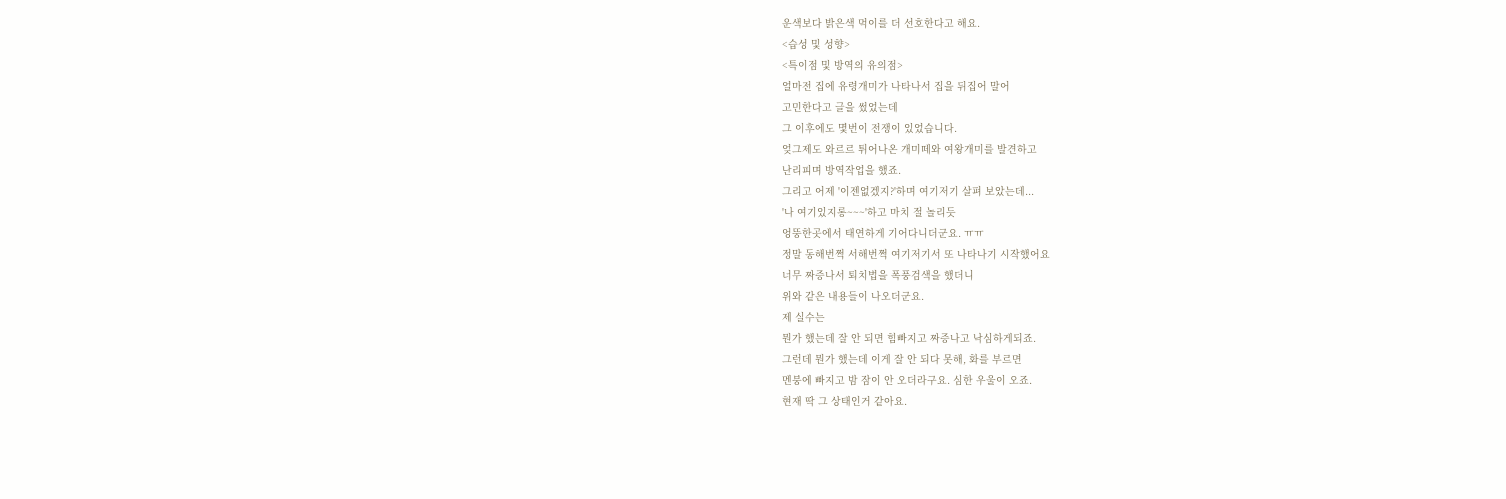운색보다 밝은색 먹이를 더 선호한다고 해요.
<습성 및 성향>
<특이점 및 방역의 유의점>
얼마전 집에 유령개미가 나타나서 집을 뒤집어 말어
고민한다고 글을 썼었는데
그 이후에도 몇번이 전쟁이 있었습니다.
엊그제도 와르르 튀어나온 개미떼와 여왕개미를 발견하고
난리피며 방역작업을 했죠.
그리고 어제 '이젠없겠지?'하며 여기저기 살펴 보았는데...
'나 여기있지롱~~~'하고 마치 절 놀리듯
엉뚱한곳에서 태연하게 기어다니더군요. ㅠㅠ
정말 동해번쩍 서해번쩍 여기저기서 또 나타나기 시작했어요
너무 짜증나서 퇴치법을 폭풍검색을 했더니
위와 같은 내용들이 나오더군요.
제 실수는
뭔가 했는데 잘 안 되면 힘빠지고 짜증나고 낙심하게되죠.
그런데 뭔가 했는데 이게 잘 안 되다 못해, 화를 부르면
멘붕에 빠지고 밤 잠이 안 오더라구요. 심한 우울이 오죠.
현재 딱 그 상태인거 같아요.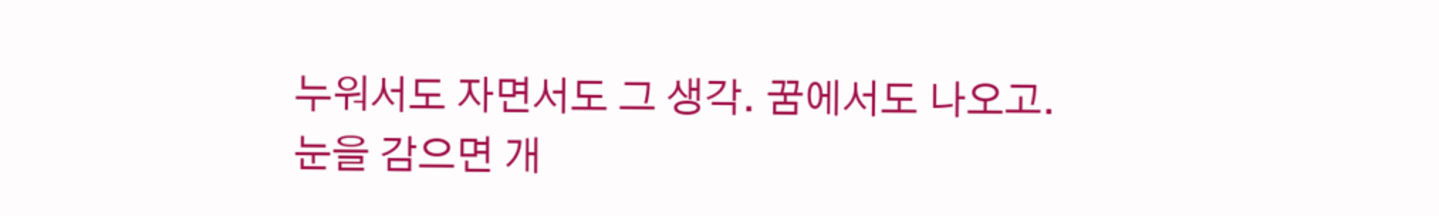누워서도 자면서도 그 생각. 꿈에서도 나오고.
눈을 감으면 개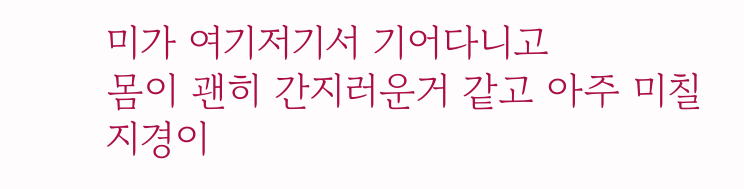미가 여기저기서 기어다니고
몸이 괜히 간지러운거 같고 아주 미칠지경이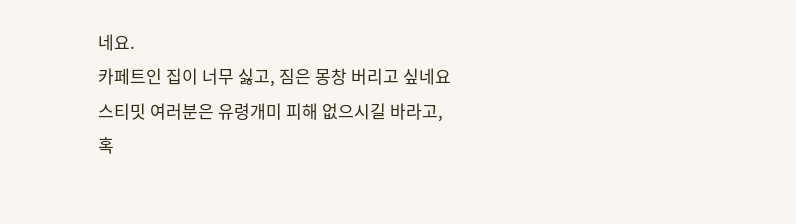네요.
카페트인 집이 너무 싫고, 짐은 몽창 버리고 싶네요
스티밋 여러분은 유령개미 피해 없으시길 바라고,
혹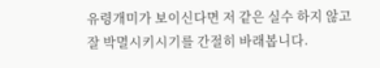유령개미가 보이신다면 저 같은 실수 하지 않고
잘 박멸시키시기를 간절히 바래봅니다.